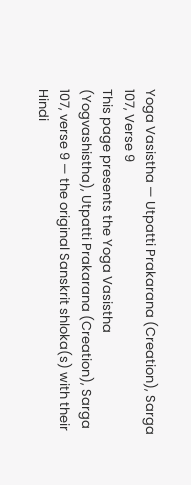Yoga Vasistha — Utpatti Prakarana (Creation), Sarga 107, Verse 9
This page presents the Yoga Vasistha (Yogvashistha), Utpatti Prakarana (Creation), Sarga 107, verse 9 — the original Sanskrit shloka(s) with their Hindi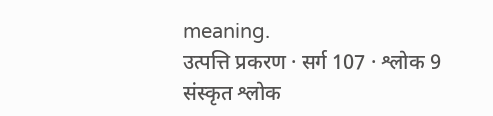meaning.
उत्पत्ति प्रकरण · सर्ग 107 · श्लोक 9
संस्कृत श्लोक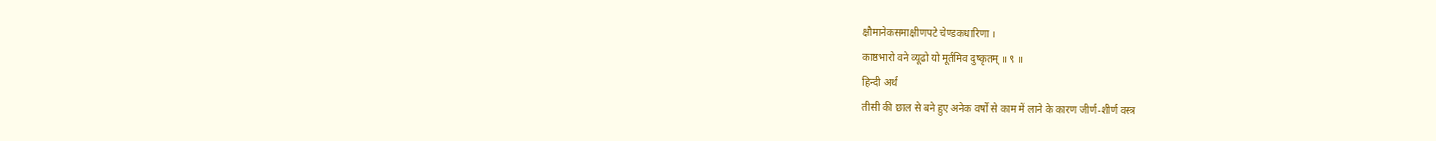क्षौमानेकसमाक्षीणपटे चेण्डकधारिणा ।
काष्ठभारो वने व्यूढो यो मूर्तमिव दुष्कृतम् ॥ ९ ॥
हिन्दी अर्थ
तीसी की छाल से बने हुए अनेक वर्षो से काम में लाने के कारण जीर्ण-शीर्ण वस्त्र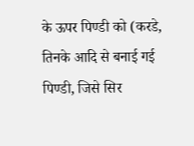के ऊपर पिण्डी को (करडे, तिनके आदि से बनाई गई पिण्डी, जिसे सिर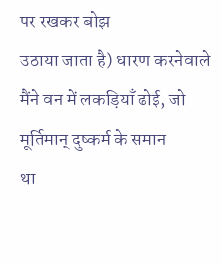पर रखकर बोझ
उठाया जाता है) धारण करनेवाले मैंने वन में लकड़ियाँ ढोई, जो मूर्तिमान् दुष्कर्म के समान
था